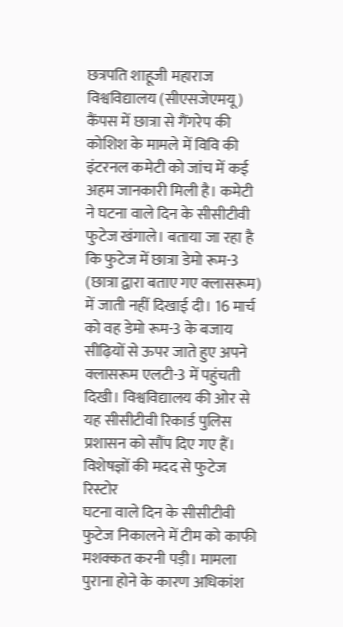छत्रपति शाहूजी महाराज विश्वविद्यालय (सीएसजेएमयू) कैंपस में छात्रा से गैंगरेप की कोशिश के मामले में विवि की इंटरनल कमेटी को जांच में कई अहम जानकारी मिली है। कमेटी ने घटना वाले दिन के सीसीटीवी फुटेज खंगाले। बताया जा रहा है कि फुटेज में छात्रा डेमो रूम-3 (छात्रा द्वारा बताए गए क्लासरूम) में जाती नहीं दिखाई दी। 16 मार्च को वह डेमो रूम-3 के बजाय सीढ़ियों से ऊपर जाते हुए अपने क्लासरूम एलटी-3 में पहुंचती दिखी। विश्वविद्यालय की ओर से यह सीसीटीवी रिकार्ड पुलिस प्रशासन को सौंप दिए गए हैं। विशेषज्ञों की मदद से फुटेज रिस्टोर
घटना वाले दिन के सीसीटीवी फुटेज निकालने में टीम को काफी मशक्कत करनी पड़ी। मामला पुराना होने के कारण अधिकांश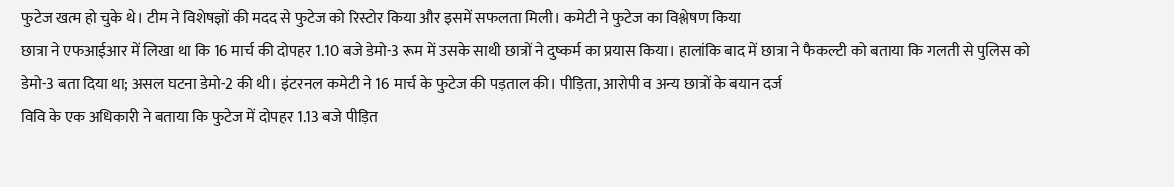फुटेज खत्म हो चुके थे। टीम ने विशेषज्ञों की मदद से फुटेज को रिस्टोर किया और इसमें सफलता मिली। कमेटी ने फुटेज का विश्लेषण किया
छात्रा ने एफआईआर में लिखा था कि 16 मार्च की दोपहर 1.10 बजे डेमो-3 रूम में उसके साथी छात्रों ने दुष्कर्म का प्रयास किया। हालांकि बाद में छात्रा ने फैकल्टी को बताया कि गलती से पुलिस को डेमो-3 बता दिया था; असल घटना डेमो-2 की थी। इंटरनल कमेटी ने 16 मार्च के फुटेज की पड़ताल की। पीड़िता, आरोपी व अन्य छात्रों के बयान दर्ज
विवि के एक अधिकारी ने बताया कि फुटेज में दोपहर 1.13 बजे पीड़ित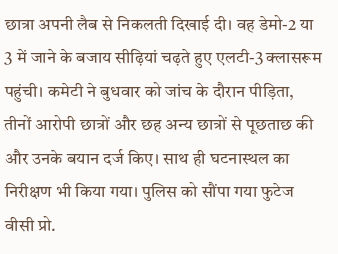छात्रा अपनी लैब से निकलती दिखाई दी। वह डेमो-2 या 3 में जाने के बजाय सीढ़ियां चढ़ते हुए एलटी-3 क्लासरूम पहुंची। कमेटी ने बुधवार को जांच के दौरान पीड़िता, तीनों आरोपी छात्रों और छह अन्य छात्रों से पूछताछ की और उनके बयान दर्ज किए। साथ ही घटनास्थल का निरीक्षण भी किया गया। पुलिस को सौंपा गया फुटेज
वीसी प्रो.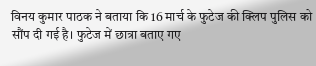विनय कुमार पाठक ने बताया कि 16 मार्च के फुटेज की क्लिप पुलिस को सौंप दी गई है। फुटेज में छात्रा बताए गए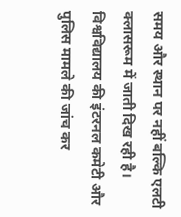समय और स्थान पर नहीं बल्कि एलटी क्लासरूम में जाती दिख रही है। विश्वविद्यालय की इंटरनल कमेटी और पुलिस मामले की जांच कर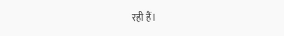रही हैं।